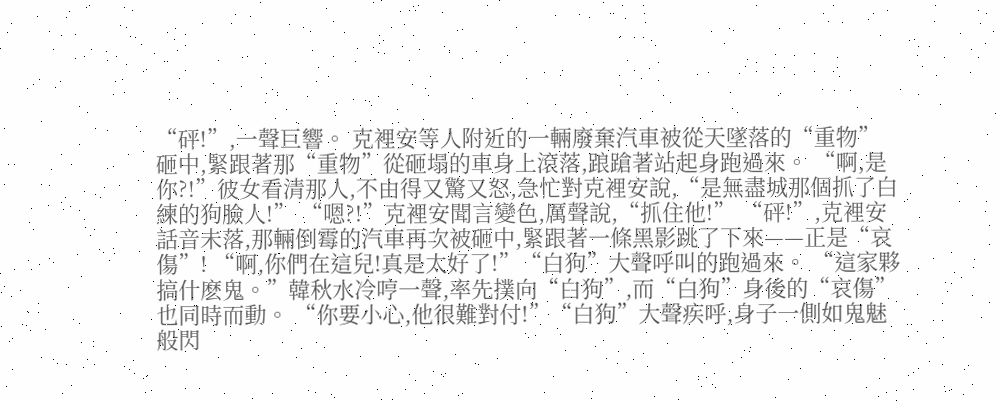“砰!”,一聲巨響。 克裡安等人附近的一輛廢棄汽車被從天墜落的“重物”砸中,緊跟著那“重物”從砸塌的車身上滾落,踉蹌著站起身跑過來。 “啊,是你?!”彼女看清那人,不由得又驚又怒,急忙對克裡安說,“是無盡城那個抓了白練的狗臉人!” “嗯?!”克裡安聞言變色,厲聲說,“抓住他!” “砰!”,克裡安話音未落,那輛倒霉的汽車再次被砸中,緊跟著一條黑影跳了下來——正是“哀傷”! “啊,你們在這兒!真是太好了!”“白狗”大聲呼叫的跑過來。 “這家夥搞什麽鬼。”韓秋水冷哼一聲,率先撲向“白狗”,而“白狗”身後的“哀傷”也同時而動。 “你要小心,他很難對付!”“白狗”大聲疾呼,身子一側如鬼魅般閃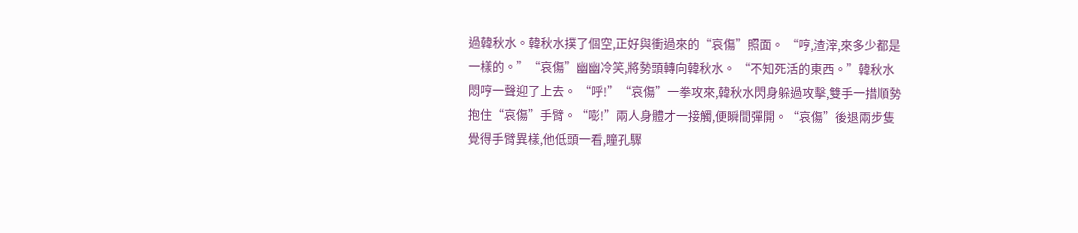過韓秋水。韓秋水撲了個空,正好與衝過來的“哀傷”照面。 “哼,渣滓,來多少都是一樣的。”“哀傷”幽幽冷笑,將勢頭轉向韓秋水。 “不知死活的東西。”韓秋水悶哼一聲迎了上去。 “呼!”“哀傷”一拳攻來,韓秋水閃身躲過攻擊,雙手一措順勢抱住“哀傷”手臂。“嘭!”兩人身體才一接觸,便瞬間彈開。“哀傷”後退兩步隻覺得手臂異樣,他低頭一看,瞳孔驟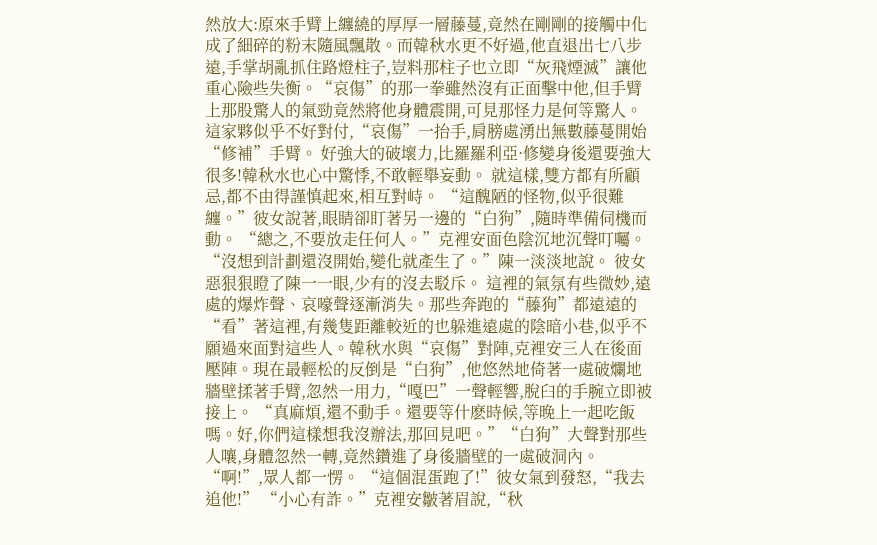然放大:原來手臂上纏繞的厚厚一層藤蔓,竟然在剛剛的接觸中化成了細碎的粉末隨風飄散。而韓秋水更不好過,他直退出七八步遠,手掌胡亂抓住路燈柱子,豈料那柱子也立即“灰飛煙滅”讓他重心險些失衡。“哀傷”的那一拳雖然沒有正面擊中他,但手臂上那股驚人的氣勁竟然將他身體震開,可見那怪力是何等驚人。 這家夥似乎不好對付,“哀傷”一抬手,肩膀處湧出無數藤蔓開始“修補”手臂。 好強大的破壞力,比羅羅利亞·修變身後還要強大很多!韓秋水也心中驚悸,不敢輕舉妄動。 就這樣,雙方都有所顧忌,都不由得謹慎起來,相互對峙。 “這醜陋的怪物,似乎很難纏。”彼女說著,眼睛卻盯著另一邊的“白狗”,隨時準備伺機而動。 “總之,不要放走任何人。”克裡安面色陰沉地沉聲叮囑。 “沒想到計劃還沒開始,變化就產生了。”陳一淡淡地說。 彼女惡狠狠瞪了陳一一眼,少有的沒去駁斥。 這裡的氣氛有些微妙,遠處的爆炸聲、哀嚎聲逐漸消失。那些奔跑的“藤狗”都遠遠的“看”著這裡,有幾隻距離較近的也躲進遠處的陰暗小巷,似乎不願過來面對這些人。韓秋水與“哀傷”對陣,克裡安三人在後面壓陣。現在最輕松的反倒是“白狗”,他悠然地倚著一處破爛地牆壁揉著手臂,忽然一用力,“嘎巴”一聲輕響,脫臼的手腕立即被接上。 “真麻煩,還不動手。還要等什麽時候,等晚上一起吃飯嗎。好,你們這樣想我沒辦法,那回見吧。”“白狗”大聲對那些人嚷,身體忽然一轉,竟然鑽進了身後牆壁的一處破洞內。 “啊!”,眾人都一愣。 “這個混蛋跑了!”彼女氣到發怒,“我去追他!” “小心有詐。”克裡安皺著眉說,“秋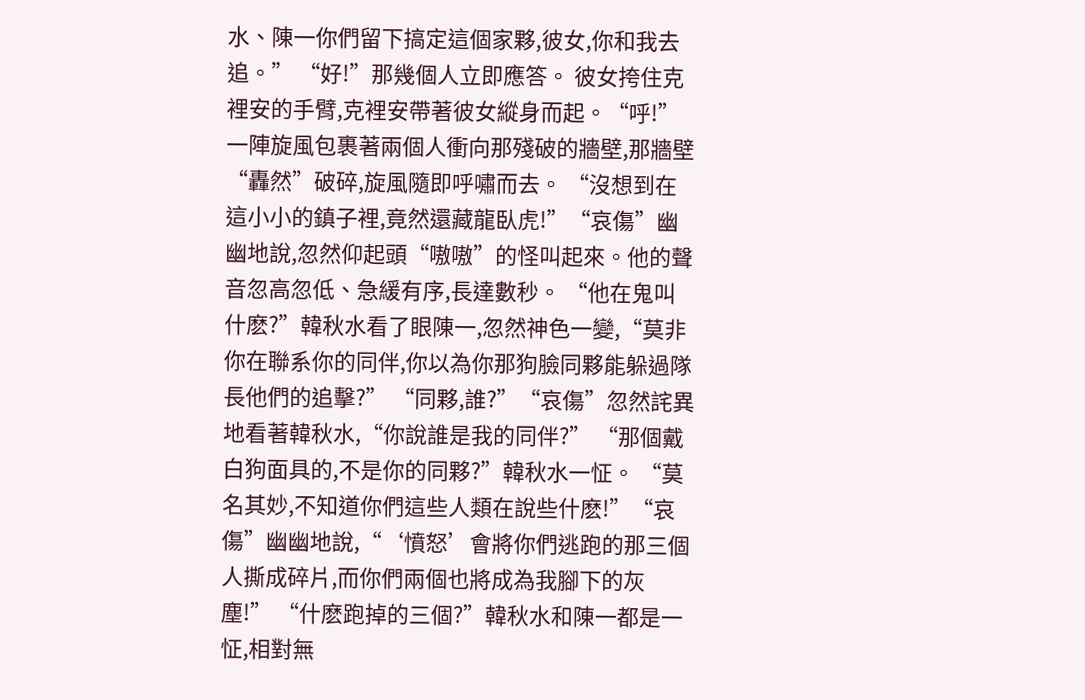水、陳一你們留下搞定這個家夥,彼女,你和我去追。” “好!”那幾個人立即應答。 彼女挎住克裡安的手臂,克裡安帶著彼女縱身而起。“呼!”一陣旋風包裹著兩個人衝向那殘破的牆壁,那牆壁“轟然”破碎,旋風隨即呼嘯而去。 “沒想到在這小小的鎮子裡,竟然還藏龍臥虎!”“哀傷”幽幽地說,忽然仰起頭“嗷嗷”的怪叫起來。他的聲音忽高忽低、急緩有序,長達數秒。 “他在鬼叫什麽?”韓秋水看了眼陳一,忽然神色一變,“莫非你在聯系你的同伴,你以為你那狗臉同夥能躲過隊長他們的追擊?” “同夥,誰?”“哀傷”忽然詫異地看著韓秋水,“你說誰是我的同伴?” “那個戴白狗面具的,不是你的同夥?”韓秋水一怔。 “莫名其妙,不知道你們這些人類在說些什麽!”“哀傷”幽幽地說,“‘憤怒’會將你們逃跑的那三個人撕成碎片,而你們兩個也將成為我腳下的灰塵!” “什麽跑掉的三個?”韓秋水和陳一都是一怔,相對無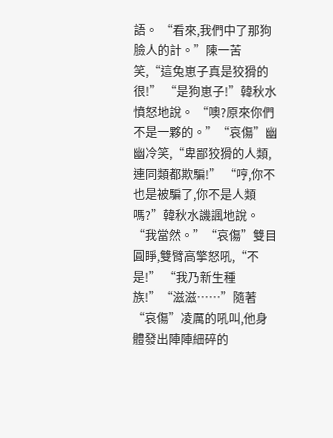語。 “看來,我們中了那狗臉人的計。”陳一苦笑,“這兔崽子真是狡猾的很!” “是狗崽子!”韓秋水憤怒地說。 “噢?原來你們不是一夥的。”“哀傷”幽幽冷笑,“卑鄙狡猾的人類,連同類都欺騙!” “哼,你不也是被騙了,你不是人類嗎?”韓秋水譏諷地說。 “我當然。”“哀傷”雙目圓睜,雙臂高擎怒吼,“不是!” “我乃新生種族!”“滋滋……”隨著“哀傷”凌厲的吼叫,他身體發出陣陣細碎的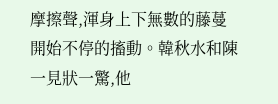摩擦聲,渾身上下無數的藤蔓開始不停的搐動。韓秋水和陳一見狀一驚,他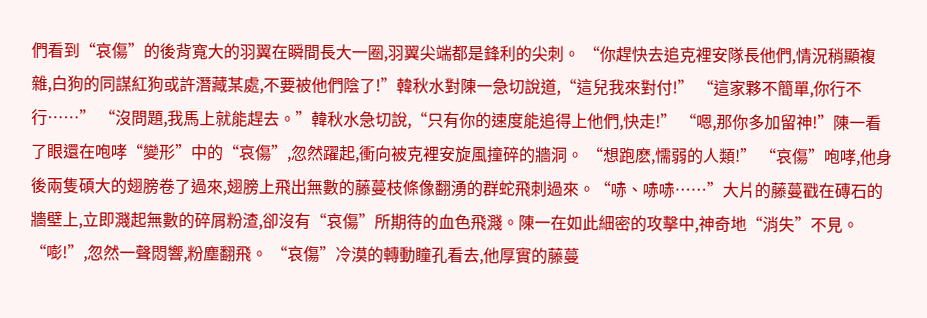們看到“哀傷”的後背寬大的羽翼在瞬間長大一圈,羽翼尖端都是鋒利的尖刺。 “你趕快去追克裡安隊長他們,情況稍顯複雜,白狗的同謀紅狗或許潛藏某處,不要被他們陰了!”韓秋水對陳一急切說道,“這兒我來對付!” “這家夥不簡單,你行不行……” “沒問題,我馬上就能趕去。”韓秋水急切說,“只有你的速度能追得上他們,快走!” “嗯,那你多加留神!”陳一看了眼還在咆哮“變形”中的“哀傷”,忽然躍起,衝向被克裡安旋風撞碎的牆洞。 “想跑麽,懦弱的人類!” “哀傷”咆哮,他身後兩隻碩大的翅膀卷了過來,翅膀上飛出無數的藤蔓枝條像翻湧的群蛇飛刺過來。“哧、哧哧……”大片的藤蔓戳在磚石的牆壁上,立即濺起無數的碎屑粉渣,卻沒有“哀傷”所期待的血色飛濺。陳一在如此細密的攻擊中,神奇地“消失”不見。 “嘭!”,忽然一聲悶響,粉塵翻飛。 “哀傷”冷漠的轉動瞳孔看去,他厚實的藤蔓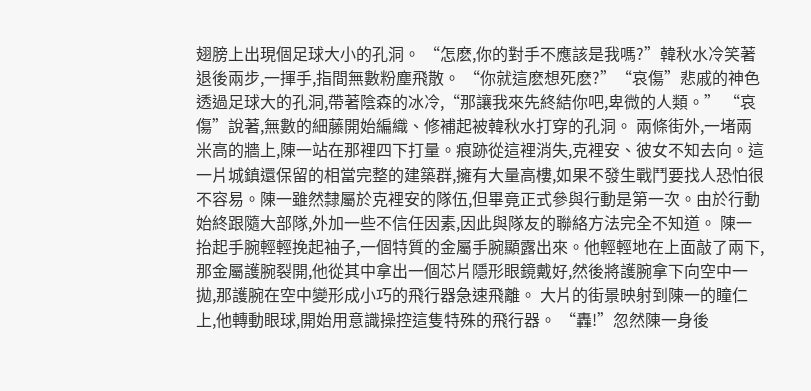翅膀上出現個足球大小的孔洞。 “怎麽,你的對手不應該是我嗎?”韓秋水冷笑著退後兩步,一揮手,指間無數粉塵飛散。 “你就這麽想死麽?”“哀傷”悲戚的神色透過足球大的孔洞,帶著陰森的冰冷,“那讓我來先終結你吧,卑微的人類。” “哀傷”說著,無數的細藤開始編織、修補起被韓秋水打穿的孔洞。 兩條街外,一堵兩米高的牆上,陳一站在那裡四下打量。痕跡從這裡消失,克裡安、彼女不知去向。這一片城鎮還保留的相當完整的建築群,擁有大量高樓,如果不發生戰鬥要找人恐怕很不容易。陳一雖然隸屬於克裡安的隊伍,但畢竟正式參與行動是第一次。由於行動始終跟隨大部隊,外加一些不信任因素,因此與隊友的聯絡方法完全不知道。 陳一抬起手腕輕輕挽起袖子,一個特質的金屬手腕顯露出來。他輕輕地在上面敲了兩下,那金屬護腕裂開,他從其中拿出一個芯片隱形眼鏡戴好,然後將護腕拿下向空中一拋,那護腕在空中變形成小巧的飛行器急速飛離。 大片的街景映射到陳一的瞳仁上,他轉動眼球,開始用意識操控這隻特殊的飛行器。 “轟!”忽然陳一身後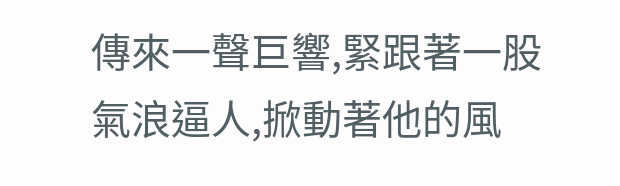傳來一聲巨響,緊跟著一股氣浪逼人,掀動著他的風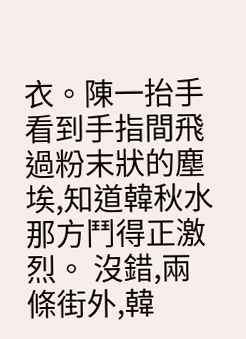衣。陳一抬手看到手指間飛過粉末狀的塵埃,知道韓秋水那方鬥得正激烈。 沒錯,兩條街外,韓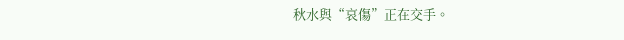秋水與“哀傷”正在交手。